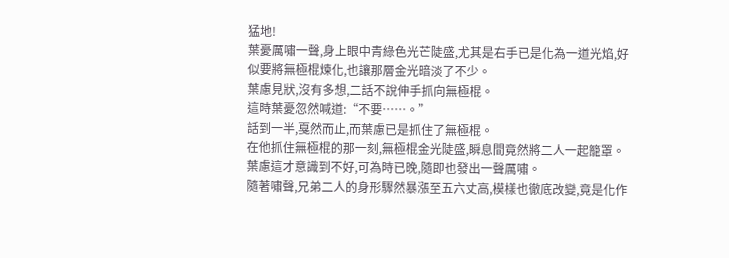猛地!
葉憂厲嘯一聲,身上眼中青綠色光芒陡盛,尤其是右手已是化為一道光焰,好似要將無極棍煉化,也讓那層金光暗淡了不少。
葉慮見狀,沒有多想,二話不說伸手抓向無極棍。
這時葉憂忽然喊道:“不要……。”
話到一半,戛然而止,而葉慮已是抓住了無極棍。
在他抓住無極棍的那一刻,無極棍金光陡盛,瞬息間竟然將二人一起籠罩。
葉慮這才意識到不好,可為時已晚,隨即也發出一聲厲嘯。
隨著嘯聲,兄弟二人的身形驟然暴漲至五六丈高,模樣也徹底改變,竟是化作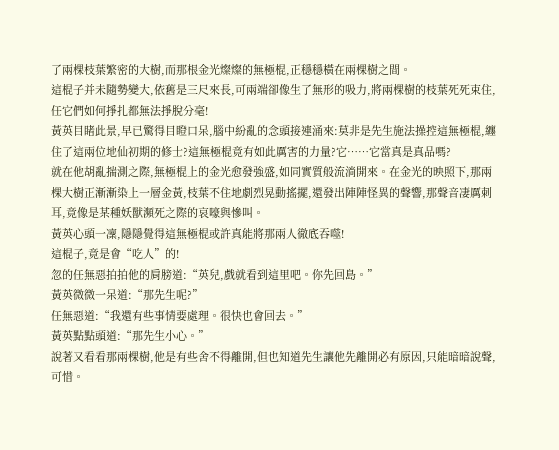了兩棵枝葉繁密的大樹,而那根金光燦燦的無極棍,正穩穩橫在兩棵樹之間。
這棍子并未隨勢變大,依舊是三尺來長,可兩端卻像生了無形的吸力,將兩棵樹的枝葉死死束住,任它們如何掙扎都無法掙脫分毫!
黃英目睹此景,早已驚得目瞪口呆,腦中紛亂的念頭接連涌來:莫非是先生施法操控這無極棍,纏住了這兩位地仙初期的修士?這無極棍竟有如此厲害的力量?它……它當真是真品嗎?
就在他胡亂揣測之際,無極棍上的金光愈發強盛,如同實質般流淌開來。在金光的映照下,那兩棵大樹正漸漸染上一層金黃,枝葉不住地劇烈晃動搖擺,還發出陣陣怪異的聲響,那聲音凄厲刺耳,竟像是某種妖獸瀕死之際的哀嚎與慘叫。
黃英心頭一凜,隱隱覺得這無極棍或許真能將那兩人徹底吞噬!
這棍子,竟是會“吃人”的!
忽的任無惡拍拍他的肩膀道:“英兒,戲就看到這里吧。你先回島。”
黃英微微一呆道:“那先生呢?”
任無惡道:“我還有些事情要處理。很快也會回去。”
黃英點點頭道:“那先生小心。”
說著又看看那兩棵樹,他是有些舍不得離開,但也知道先生讓他先離開必有原因,只能暗暗說聲,可惜。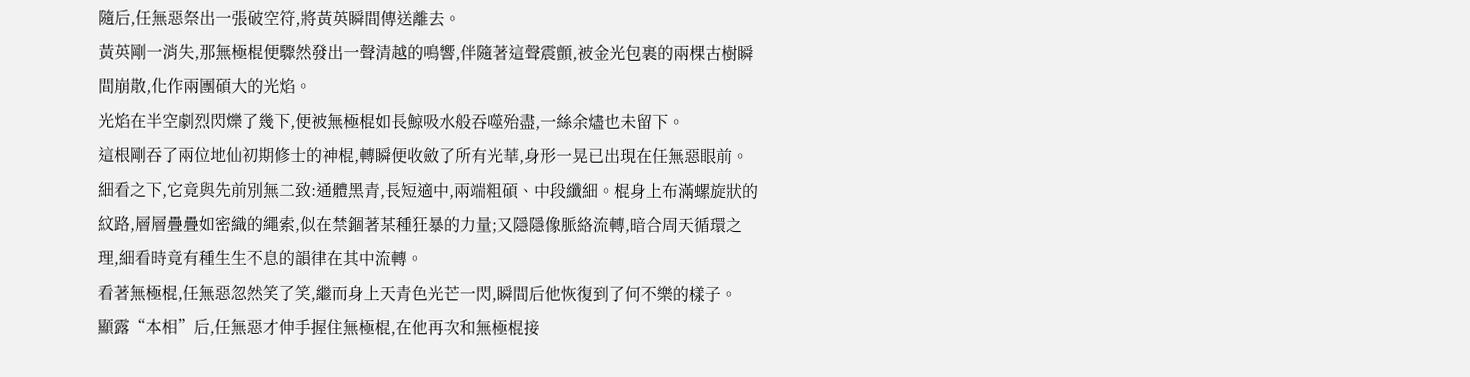隨后,任無惡祭出一張破空符,將黃英瞬間傳送離去。
黃英剛一消失,那無極棍便驟然發出一聲清越的鳴響,伴隨著這聲震顫,被金光包裹的兩棵古樹瞬間崩散,化作兩團碩大的光焰。
光焰在半空劇烈閃爍了幾下,便被無極棍如長鯨吸水般吞噬殆盡,一絲余燼也未留下。
這根剛吞了兩位地仙初期修士的神棍,轉瞬便收斂了所有光華,身形一晃已出現在任無惡眼前。
細看之下,它竟與先前別無二致:通體黑青,長短適中,兩端粗碩、中段纖細。棍身上布滿螺旋狀的紋路,層層疊疊如密織的繩索,似在禁錮著某種狂暴的力量;又隱隱像脈絡流轉,暗合周天循環之理,細看時竟有種生生不息的韻律在其中流轉。
看著無極棍,任無惡忽然笑了笑,繼而身上天青色光芒一閃,瞬間后他恢復到了何不樂的樣子。
顯露“本相”后,任無惡才伸手握住無極棍,在他再次和無極棍接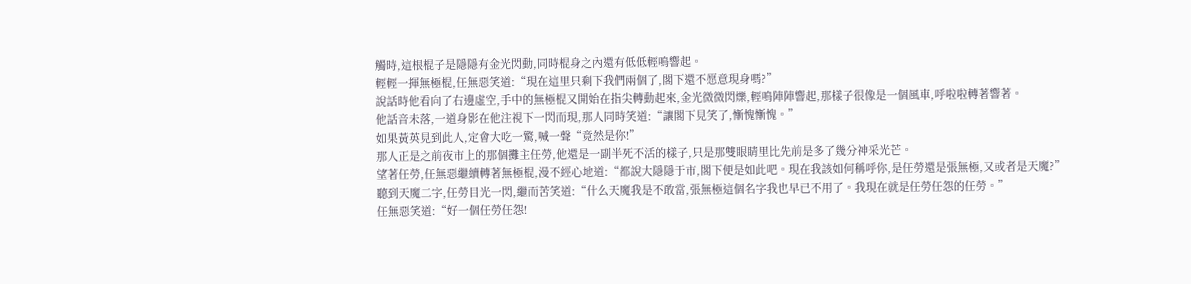觸時,這根棍子是隱隱有金光閃動,同時棍身之內還有低低輕鳴響起。
輕輕一揮無極棍,任無惡笑道:“現在這里只剩下我們兩個了,閣下還不愿意現身嗎?”
說話時他看向了右邊虛空,手中的無極棍又開始在指尖轉動起來,金光微微閃爍,輕鳴陣陣響起,那樣子很像是一個風車,呼啦啦轉著響著。
他話音未落,一道身影在他注視下一閃而現,那人同時笑道:“讓閣下見笑了,慚愧慚愧。”
如果黃英見到此人,定會大吃一驚,喊一聲“竟然是你!”
那人正是之前夜市上的那個攤主任勞,他還是一副半死不活的樣子,只是那雙眼睛里比先前是多了幾分神采光芒。
望著任勞,任無惡繼續轉著無極棍,漫不經心地道:“都說大隱隱于市,閣下便是如此吧。現在我該如何稱呼你,是任勞還是張無極,又或者是天魔?”
聽到天魔二字,任勞目光一閃,繼而苦笑道:“什么天魔我是不敢當,張無極這個名字我也早已不用了。我現在就是任勞任怨的任勞。”
任無惡笑道:“好一個任勞任怨!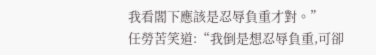我看閣下應該是忍辱負重才對。”
任勞苦笑道:“我倒是想忍辱負重,可卻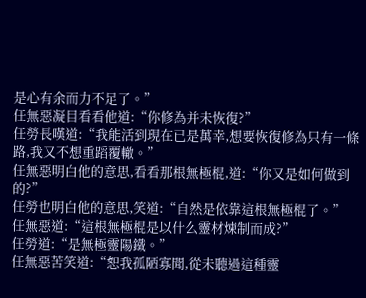是心有余而力不足了。”
任無惡凝目看看他道:“你修為并未恢復?”
任勞長嘆道:“我能活到現在已是萬幸,想要恢復修為只有一條路,我又不想重蹈覆轍。”
任無惡明白他的意思,看看那根無極棍,道:“你又是如何做到的?”
任勞也明白他的意思,笑道:“自然是依靠這根無極棍了。”
任無惡道:“這根無極棍是以什么靈材煉制而成?”
任勞道:“是無極靈陽鐵。”
任無惡苦笑道:“恕我孤陋寡聞,從未聽過這種靈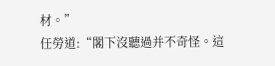材。”
任勞道:“閣下沒聽過并不奇怪。這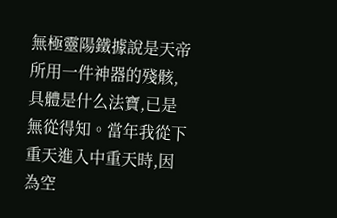無極靈陽鐵據說是天帝所用一件神器的殘骸,具體是什么法寶,已是無從得知。當年我從下重天進入中重天時,因為空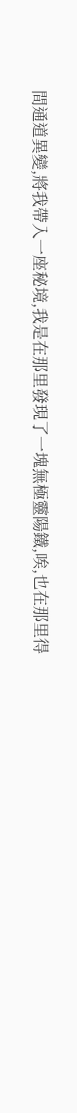間通道異變,將我帶入一座秘境,我是在那里發現了一塊無極靈陽鐵,唉,也在那里得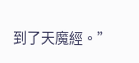到了天魔經。”